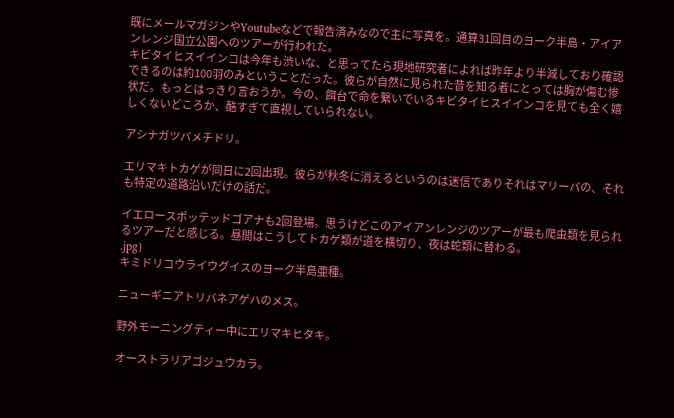既にメールマガジンやYoutubeなどで報告済みなので主に写真を。通算31回目のヨーク半島・アイアンレンジ国立公園へのツアーが行われた。
キビタイヒスイインコは今年も渋いな、と思ってたら現地研究者によれば昨年より半減しており確認できるのは約100羽のみということだった。彼らが自然に見られた昔を知る者にとっては胸が傷む惨状だ。もっとはっきり言おうか。今の、餌台で命を繋いでいるキビタイヒスイインコを見ても全く嬉しくないどころか、酷すぎて直視していられない。

アシナガツバメチドリ。

エリマキトカゲが同日に2回出現。彼らが秋冬に消えるというのは迷信でありそれはマリーバの、それも特定の道路沿いだけの話だ。

イエロースポッテッドゴアナも2回登場。思うけどこのアイアンレンジのツアーが最も爬虫類を見られるツアーだと感じる。昼間はこうしてトカゲ類が道を横切り、夜は蛇類に替わる。
.jpg)
キミドリコウライウグイスのヨーク半島亜種。

ニューギニアトリバネアゲハのメス。

野外モーニングティー中にエリマキヒタキ。

オーストラリアゴジュウカラ。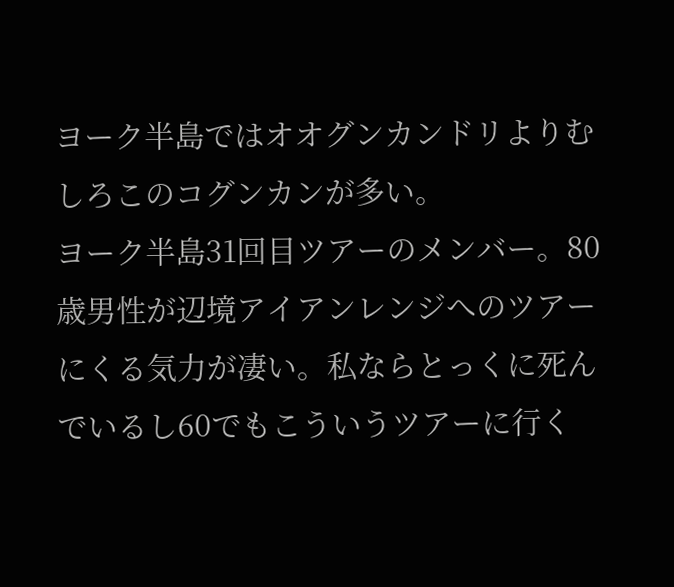ヨーク半島ではオオグンカンドリよりむしろこのコグンカンが多い。
ヨーク半島31回目ツアーのメンバー。80歳男性が辺境アイアンレンジへのツアーにくる気力が凄い。私ならとっくに死んでいるし60でもこういうツアーに行く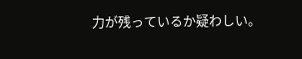力が残っているか疑わしい。